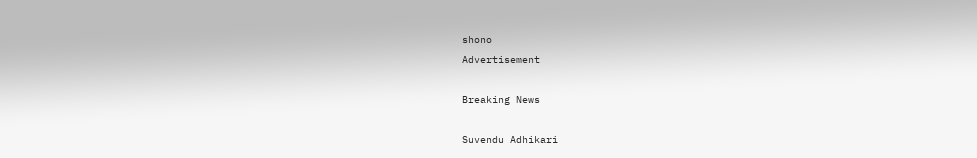shono
Advertisement

Breaking News

Suvendu Adhikari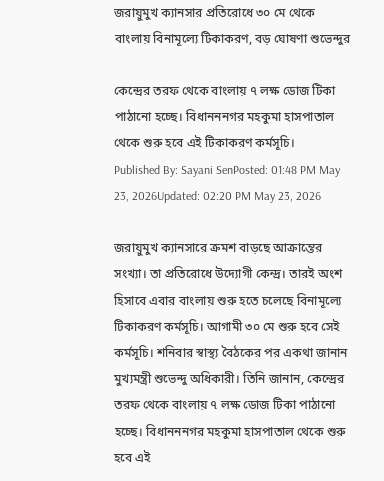জরায়ুমুখ ক্যানসার প্রতিরোধে ৩০ মে থেকে বাংলায় বিনামূল্যে টিকাকরণ, বড় ঘোষণা শুভেন্দুর

কেন্দ্রের তরফ থেকে বাংলায় ৭ লক্ষ ডোজ টিকা পাঠানো হচ্ছে। বিধানননগর মহকুমা হাসপাতাল থেকে শুরু হবে এই টিকাকরণ কর্মসূচি।
Published By: Sayani SenPosted: 01:48 PM May 23, 2026Updated: 02:20 PM May 23, 2026

জরায়ুমুখ ক্যানসারে ক্রমশ বাড়ছে আক্রান্তের সংখ্যা। তা প্রতিরোধে উদ্যোগী কেন্দ্র। তারই অংশ হিসাবে এবার বাংলায় শুরু হতে চলেছে বিনামূল্যে টিকাকরণ কর্মসূচি। আগামী ৩০ মে শুরু হবে সেই কর্মসূচি। শনিবার স্বাস্থ্য বৈঠকের পর একথা জানান মুখ্যমন্ত্রী শুভেন্দু অধিকারী। তিনি জানান, কেন্দ্রের তরফ থেকে বাংলায় ৭ লক্ষ ডোজ টিকা পাঠানো হচ্ছে। বিধানননগর মহকুমা হাসপাতাল থেকে শুরু হবে এই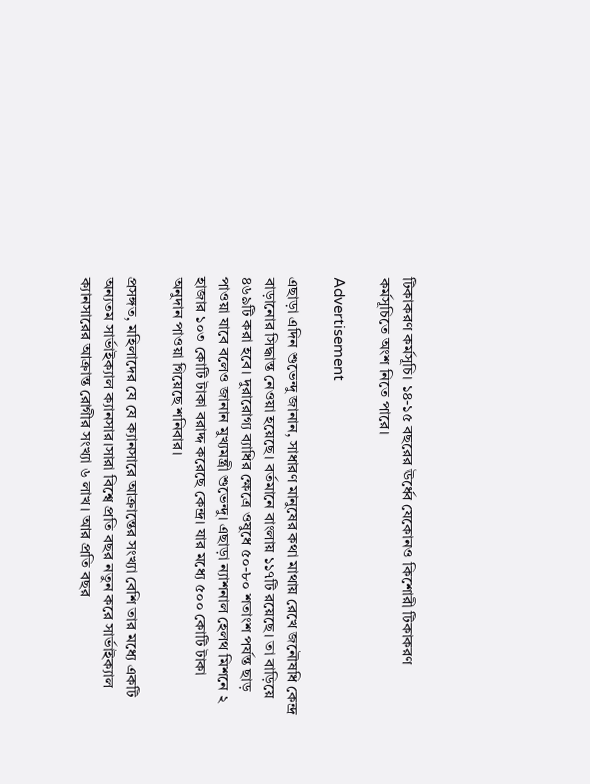টিকাকরণ কর্মসূচি। ১৪-১৫ বছরের ঊর্ধ্বে যেকোনও কিশোরী টিকাকরণ কর্মসূচিতে অংশ নিতে পারে।

Advertisement

এছাড়া এদিন শুভেন্দু জানান, সাধারণ মানুষের কথা মাথায় রেখে জনৌষধি কেন্দ্র বাড়ানোর সিদ্ধান্ত নেওয়া হয়েছে। বর্তমানে বাংলায় ১১৭টি রয়েছে। তা বাড়িয়ে ৪৬৯টি করা হবে। দুরারোগ্য ব্যাধির ক্ষেত্রে ওষুধে ৫০-৮০ শতাংশ পর্যন্ত ছাড় পাওয়া যাবে বলেও জানান মুখ্যমন্ত্রী শুভেন্দু। এছাড়া ন্যাশনাল হেলথ মিশনে ২ হাজার ১০৩ কোটি টাকা বরাদ্দ করেছে কেন্দ্র। যার মধ্যে ৫০০ কোটি টাকা অনুদান পাওয়া গিয়েছে শনিবার।

প্রসঙ্গত, মহিলাদের যে যে ক্যানসারে আক্রান্তের সংখ্যা বেশি তার মধ্যে একটি অন্যতম সার্ভাইক্যাল ক্যানসার।সারা বিশ্বে প্রতি বছর নতুন করে সার্ভাইক্যাল ক্যানসারের আক্রান্ত রোগীর সংখ্যা ৬ লাখ। আর প্রতি বছর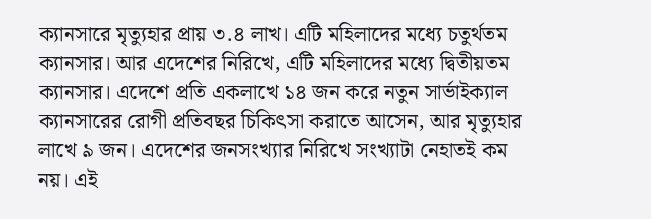ক্যানসারে মৃত্যুহার প্রায় ৩.৪ লাখ। এটি মহিলাদের মধ্যে চতুর্থতম ক্যানসার। আর এদেশের নিরিখে, এটি মহিলাদের মধ্যে দ্বিতীয়তম ক্যানসার। এদেশে প্রতি একলাখে ১৪ জন করে নতুন সার্ভাইক্যাল ক্যানসারের রোগী প্রতিবছর চিকিৎসা করাতে আসেন, আর মৃত্যুহার লাখে ৯ জন। এদেশের জনসংখ্যার নিরিখে সংখ্যাটা নেহাতই কম নয়। এই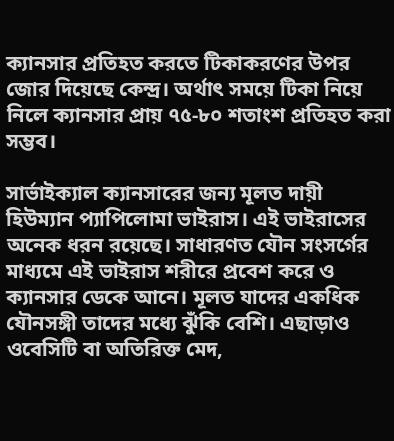ক্যানসার প্রতিহত করতে টিকাকরণের উপর জোর দিয়েছে কেন্দ্র। অর্থাৎ সময়ে টিকা নিয়ে নিলে ক্যানসার প্রায় ৭৫-৮০ শতাংশ প্রতিহত করা সম্ভব।

সার্ভাইক্যাল ক্যানসারের জন্য মূলত দায়ী হিউম্যান প্যাপিলোমা ভাইরাস। এই ভাইরাসের অনেক ধরন রয়েছে। সাধারণত যৌন সংসর্গের মাধ্যমে এই ভাইরাস শরীরে প্রবেশ করে ও ক্যানসার ডেকে আনে। মূলত যাদের একধিক যৌনসঙ্গী তাদের মধ্যে ঝুঁকি বেশি। এছাড়াও ওবেসিটি বা অতিরিক্ত মেদ,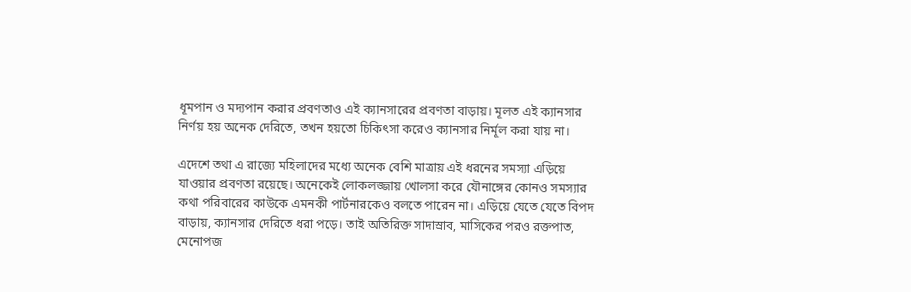ধূমপান ও মদ্যপান করার প্রবণতাও এই ক্যানসারের প্রবণতা বাড়ায়। মূলত এই ক্যানসার নির্ণয় হয় অনেক দেরিতে, তখন হয়তো চিকিৎসা করেও ক্যানসার নির্মূল করা যায় না।

এদেশে তথা এ রাজ্যে মহিলাদের মধ্যে অনেক বেশি মাত্রায় এই ধরনের সমস্যা এড়িয়ে যাওয়ার প্রবণতা রয়েছে। অনেকেই লোকলজ্জায় খোলসা করে যৌনাঙ্গের কোনও সমস্যার কথা পরিবারের কাউকে এমনকী পার্টনারকেও বলতে পারেন না। এড়িয়ে যেতে যেতে বিপদ বাড়ায়, ক্যানসার দেরিতে ধরা পড়ে। তাই অতিরিক্ত সাদাস্রাব, মাসিকের পরও রক্তপাত, মেনোপজ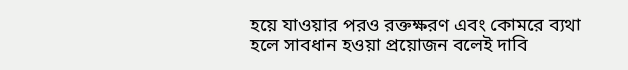হয়ে যাওয়ার পরও রক্তক্ষরণ এবং কোমরে ব্যথা হলে সাবধান হওয়া প্রয়োজন বলেই দাবি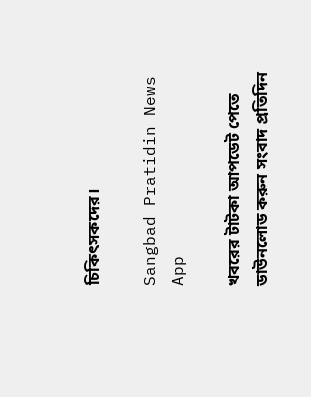চিকিৎসকদের।

Sangbad Pratidin News App

খবরের টাটকা আপডেট পেতে ডাউনলোড করুন সংবাদ প্রতিদিন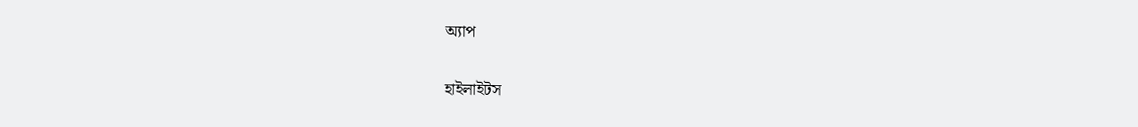অ্যাপ

হাইলাইটস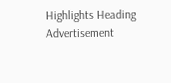Highlights Heading
Advertisement